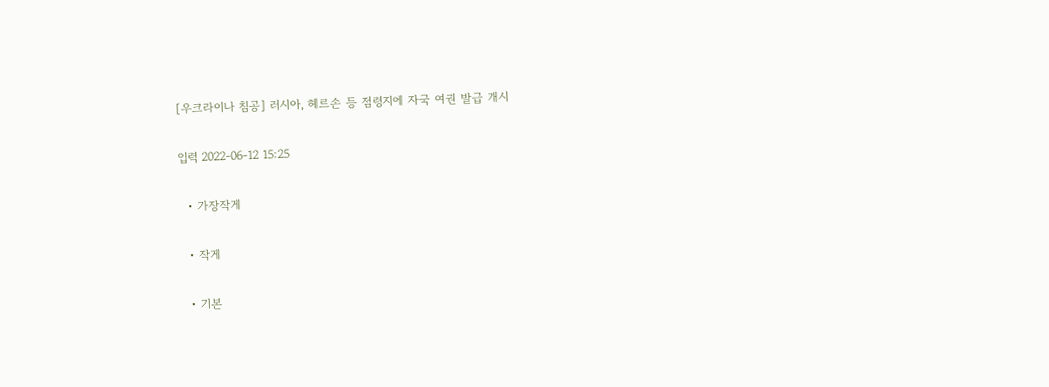[우크라이나 침공] 러시아, 헤르손 등 점령지에 자국 여권 발급 개시

입력 2022-06-12 15:25

  • 가장작게

  • 작게

  • 기본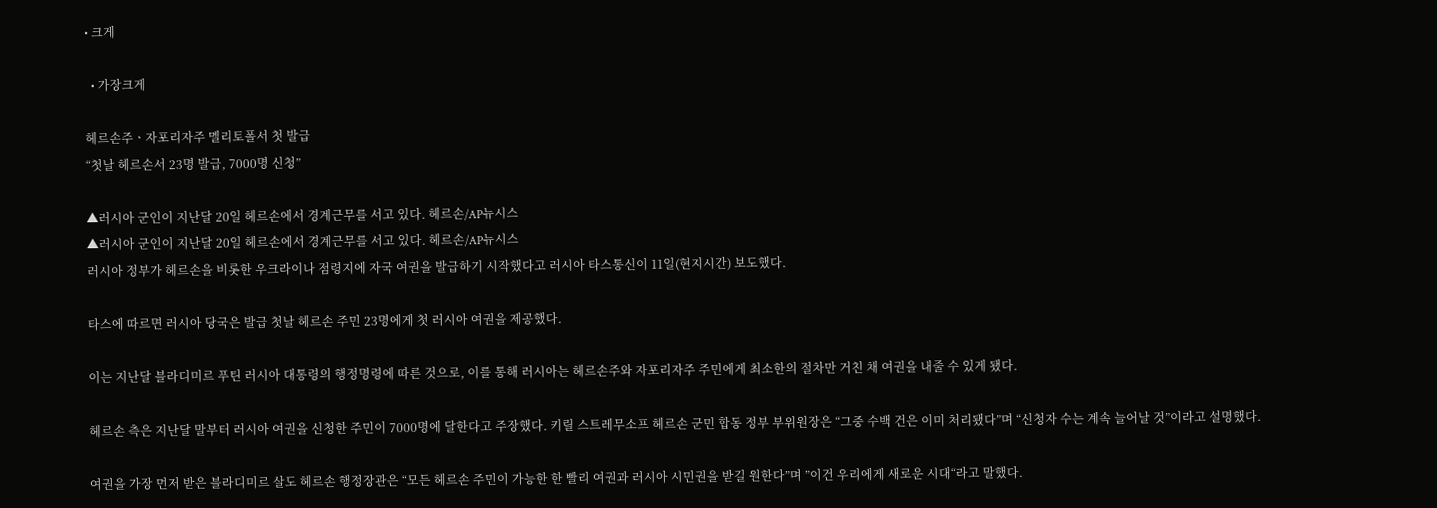• 크게

  • 가장크게

헤르손주ㆍ자포리자주 멜리토폴서 첫 발급
“첫날 헤르손서 23명 발급, 7000명 신청”

▲러시아 군인이 지난달 20일 헤르손에서 경계근무를 서고 있다. 헤르손/AP뉴시스
▲러시아 군인이 지난달 20일 헤르손에서 경계근무를 서고 있다. 헤르손/AP뉴시스
러시아 정부가 헤르손을 비롯한 우크라이나 점령지에 자국 여권을 발급하기 시작했다고 러시아 타스통신이 11일(현지시간) 보도했다.

타스에 따르면 러시아 당국은 발급 첫날 헤르손 주민 23명에게 첫 러시아 여권을 제공했다.

이는 지난달 블라디미르 푸틴 러시아 대통령의 행정명령에 따른 것으로, 이를 통해 러시아는 헤르손주와 자포리자주 주민에게 최소한의 절차만 거친 채 여권을 내줄 수 있게 됐다.

헤르손 측은 지난달 말부터 러시아 여권을 신청한 주민이 7000명에 달한다고 주장했다. 키릴 스트레무소프 헤르손 군민 합동 정부 부위원장은 “그중 수백 건은 이미 처리됐다”며 “신청자 수는 계속 늘어날 것”이라고 설명했다.

여권을 가장 먼저 받은 블라디미르 살도 헤르손 행정장관은 “모든 헤르손 주민이 가능한 한 빨리 여권과 러시아 시민권을 받길 원한다”며 ”이건 우리에게 새로운 시대“라고 말했다.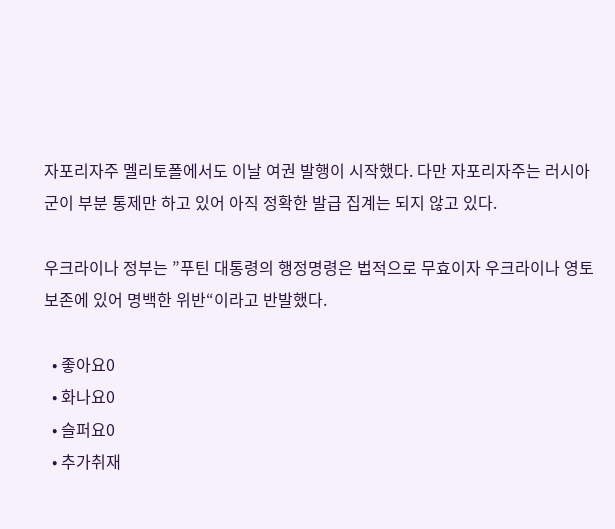자포리자주 멜리토폴에서도 이날 여권 발행이 시작했다. 다만 자포리자주는 러시아군이 부분 통제만 하고 있어 아직 정확한 발급 집계는 되지 않고 있다.

우크라이나 정부는 ”푸틴 대통령의 행정명령은 법적으로 무효이자 우크라이나 영토 보존에 있어 명백한 위반“이라고 반발했다.

  • 좋아요0
  • 화나요0
  • 슬퍼요0
  • 추가취재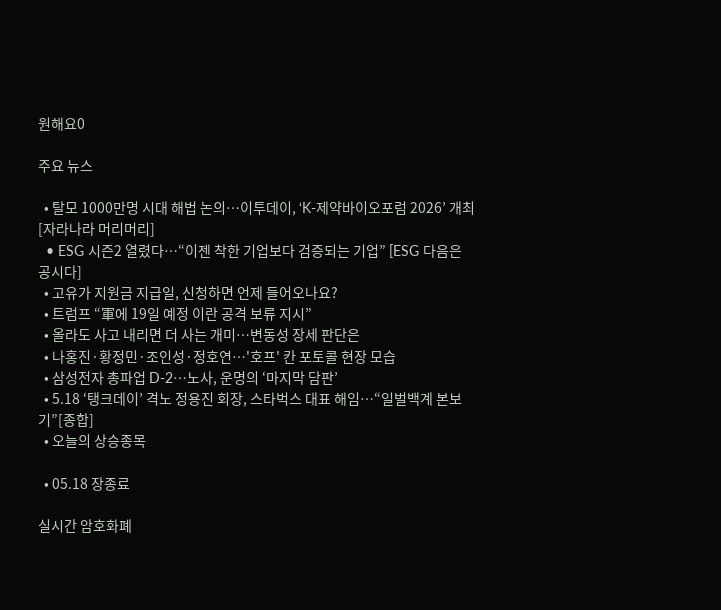원해요0

주요 뉴스

  • 탈모 1000만명 시대 해법 논의…이투데이, ‘K-제약바이오포럼 2026’ 개최[자라나라 머리머리]
  • ESG 시즌2 열렸다…“이젠 착한 기업보다 검증되는 기업” [ESG 다음은 공시다]
  • 고유가 지원금 지급일, 신청하면 언제 들어오나요?
  • 트럼프 “軍에 19일 예정 이란 공격 보류 지시”
  • 올라도 사고 내리면 더 사는 개미…변동성 장세 판단은
  • 나홍진·황정민·조인성·정호연…'호프' 칸 포토콜 현장 모습
  • 삼성전자 총파업 D-2⋯노사, 운명의 ‘마지막 담판’
  • 5.18 ‘탱크데이’ 격노 정용진 회장, 스타벅스 대표 해임…“일벌백계 본보기”[종합]
  • 오늘의 상승종목

  • 05.18 장종료

실시간 암호화폐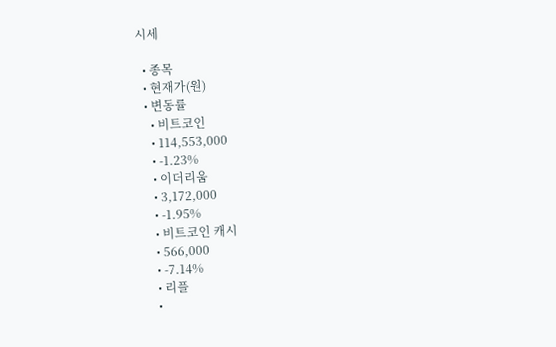시세

  • 종목
  • 현재가(원)
  • 변동률
    • 비트코인
    • 114,553,000
    • -1.23%
    • 이더리움
    • 3,172,000
    • -1.95%
    • 비트코인 캐시
    • 566,000
    • -7.14%
    • 리플
    •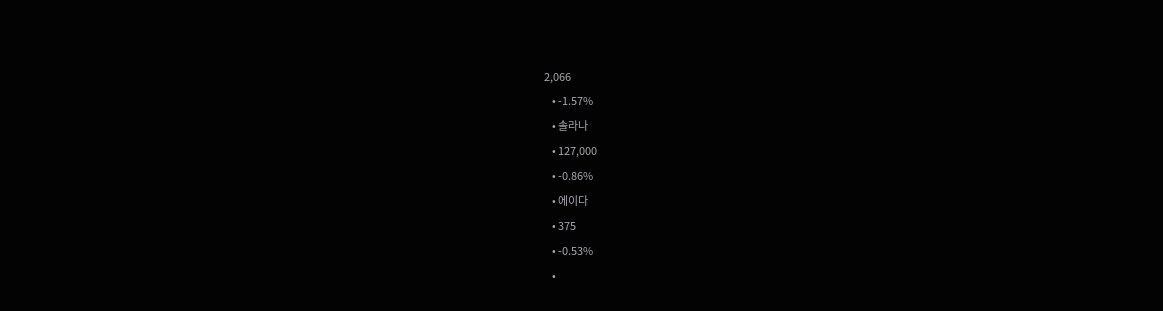2,066
    • -1.57%
    • 솔라나
    • 127,000
    • -0.86%
    • 에이다
    • 375
    • -0.53%
    •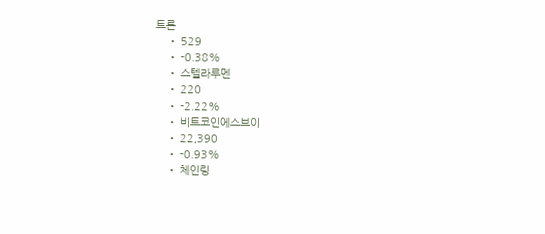트론
    • 529
    • -0.38%
    • 스텔라루멘
    • 220
    • -2.22%
    • 비트코인에스브이
    • 22,390
    • -0.93%
    • 체인링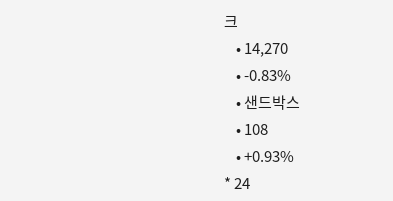크
    • 14,270
    • -0.83%
    • 샌드박스
    • 108
    • +0.93%
* 24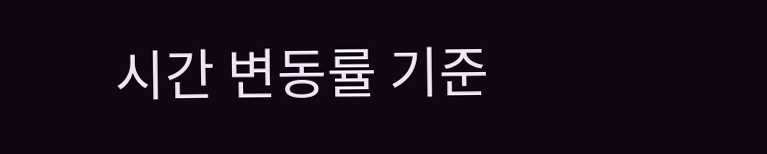시간 변동률 기준